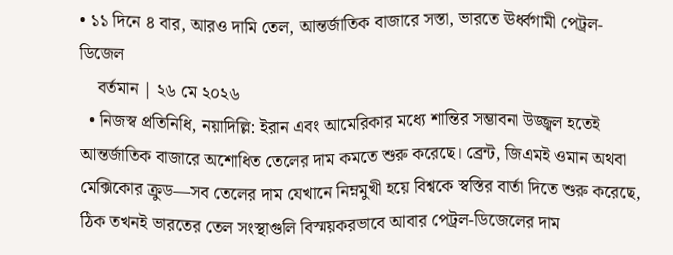• ১১ দিনে ৪ বার, আরও দামি তেল, আন্তর্জাতিক বাজারে সস্তা, ভারতে ঊর্ধ্বগামী পেট্রল-ডিজেল
    বর্তমান | ২৬ মে ২০২৬
  • নিজস্ব প্রতিনিধি, নয়াদিল্লি: ইরান এবং আমেরিকার মধ্যে শান্তির সম্ভাবনা উজ্জ্বল হতেই আন্তর্জাতিক বাজারে অশোধিত তেলের দাম কমতে শুরু করেছে। ব্রেন্ট, জিএমই ওমান অথবা মেক্সিকোর ক্রুড—সব তেলের দাম যেখানে নিম্নমুখী হয়ে বিশ্বকে স্বস্তির বার্তা দিতে শুরু করেছে, ঠিক তখনই ভারতের তেল সংস্থাগুলি বিস্ময়করভাবে আবার পেট্রল-ডিজেলের দাম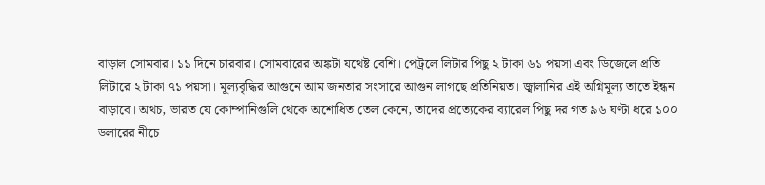বাড়াল সোমবার। ১১ দিনে চারবার। সোমবারের অঙ্কটা যথেষ্ট বেশি। পেট্রলে লিটার পিছু ২ টাকা ৬১ পয়সা এবং ডিজেলে প্রতি লিটারে ২ টাকা ৭১ পয়সা। মূল্যবৃদ্ধির আগুনে আম জনতার সংসারে আগুন লাগছে প্রতিনিয়ত। জ্বালানির এই অগ্নিমূল্য তাতে ইন্ধন বাড়াবে। অথচ, ভারত যে কোম্পানিগুলি থেকে অশোধিত তেল কেনে, তাদের প্রত্যেকের ব্যারেল পিছু দর গত ৯৬ ঘণ্টা ধরে ১০০ ডলারের নীচে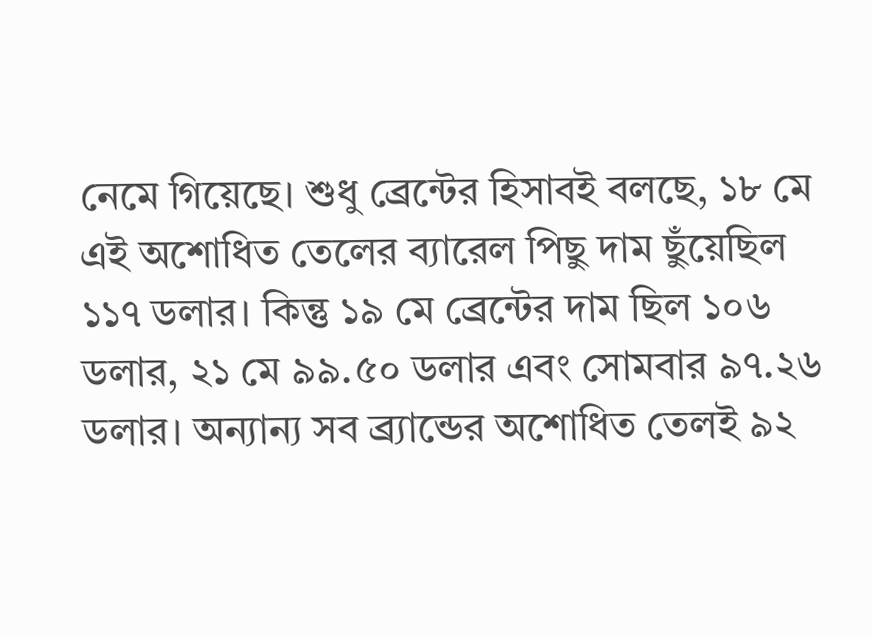নেমে গিয়েছে। শুধু ব্রেন্টের হিসাবই বলছে, ১৮ মে এই অশোধিত তেলের ব্যারেল পিছু দাম ছুঁয়েছিল ১১৭ ডলার। কিন্তু ১৯ মে ব্রেন্টের দাম ছিল ১০৬ ডলার, ২১ মে ৯৯.৫০ ডলার এবং সোমবার ৯৭.২৬ ডলার। অন্যান্য সব ব্র্যান্ডের অশোধিত তেলই ৯২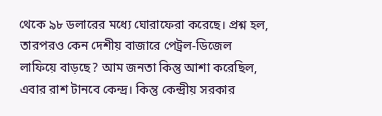থেকে ৯৮ ডলারের মধ্যে ঘোরাফেরা করেছে। প্রশ্ন হল, তারপরও কেন দেশীয় বাজারে পেট্রল-ডিজেল লাফিয়ে বাড়ছে? আম জনতা কিন্তু আশা করেছিল, এবার রাশ টানবে কেন্দ্র। কিন্তু কেন্দ্রীয় সরকার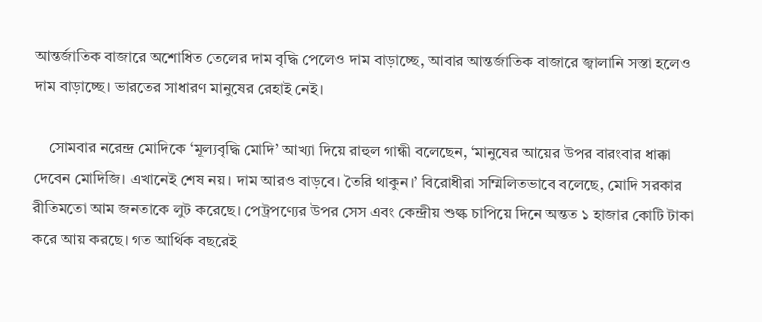আন্তর্জাতিক বাজারে অশোধিত তেলের দাম বৃদ্ধি পেলেও দাম বাড়াচ্ছে, আবার আন্তর্জাতিক বাজারে জ্বালানি সস্তা হলেও দাম বাড়াচ্ছে। ভারতের সাধারণ মানুষের রেহাই নেই।

    সোমবার নরেন্দ্র মোদিকে ‘মূল্যবৃদ্ধি মোদি’ আখ্যা দিয়ে রাহুল গান্ধী বলেছেন, ‘মানুষের আয়ের উপর বারংবার ধাক্কা দেবেন মোদিজি। এখানেই শেষ নয়। দাম আরও বাড়বে। তৈরি থাকুন।’ বিরোধীরা সম্মিলিতভাবে বলেছে, মোদি সরকার রীতিমতো আম জনতাকে লুট করেছে। পেট্রপণ্যের উপর সেস এবং কেন্দ্রীয় শুল্ক চাপিয়ে দিনে অন্তত ১ হাজার কোটি টাকা করে আয় করছে। গত আর্থিক বছরেই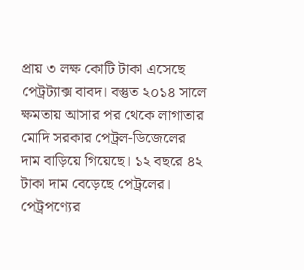প্রায় ৩ লক্ষ কোটি টাকা এসেছে পেট্রট্যাক্স বাবদ। বস্তুত ২০১৪ সালে ক্ষমতায় আসার পর থেকে লাগাতার মোদি সরকার পেট্রল-ডিজেলের দাম বাড়িয়ে গিয়েছে। ১২ বছরে ৪২ টাকা দাম বেড়েছে পেট্রলের। পেট্রপণ্যের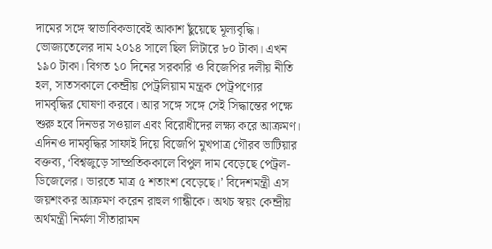দামের সঙ্গে স্বাভাবিকভাবেই আকাশ ছুঁয়েছে মূল্যবৃদ্ধি। ভোজ্যতেলের দাম ২০১৪ সালে ছিল লিটারে ৮০ টাকা। এখন ১৯০ টাকা। বিগত ১০ দিনের সরকারি ও বিজেপির দলীয় নীতি হল, সাতসকালে কেন্দ্রীয় পেট্রলিয়াম মন্ত্রক পেট্রপণ্যের দামবৃদ্ধির ঘোষণা করবে। আর সঙ্গে সঙ্গে সেই সিদ্ধান্তের পক্ষে শুরু হবে দিনভর সওয়াল এবং বিরোধীদের লক্ষ্য করে আক্রমণ। এদিনও দামবৃদ্ধির সাফাই দিয়ে বিজেপি মুখপাত্র গৌরব ভাটিয়ার বক্তব্য, ‘বিশ্বজুড়ে সাম্প্রতিককালে বিপুল দাম বেড়েছে পেট্রল-ডিজেলের। ভারতে মাত্র ৫ শতাংশ বেড়েছে।’ বিদেশমন্ত্রী এস জয়শংকর আক্রমণ করেন রাহুল গান্ধীকে। অথচ স্বয়ং কেন্দ্রীয় অর্থমন্ত্রী নির্মলা সীতারামন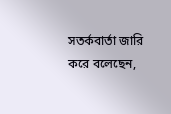সতর্কবার্তা জারি করে বলেছেন,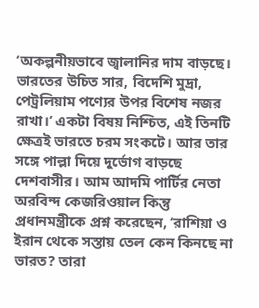‘অকল্পনীয়ভাবে জ্বালানির দাম বাড়ছে। ভারতের উচিত সার, বিদেশি মুদ্রা, পেট্রলিয়াম পণ্যের উপর বিশেষ নজর রাখা।’ একটা বিষয় নিশ্চিত, এই তিনটি ক্ষেত্রই ভারতে চরম সংকটে। আর তার সঙ্গে পাল্লা দিয়ে দুর্ভোগ বাড়ছে দেশবাসীর। আম আদমি পার্টির নেতা অরবিন্দ কেজরিওয়াল কিন্তু প্রধানমন্ত্রীকে প্রশ্ন করেছেন, ‘রাশিয়া ও ইরান থেকে সস্তায় তেল কেন কিনছে না ভারত? তারা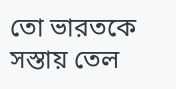তো ভারতকে সস্তায় তেল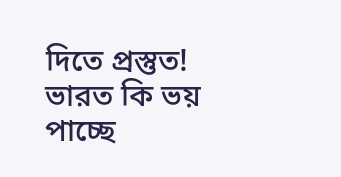দিতে প্রস্তুত! ভারত কি ভয় পাচ্ছে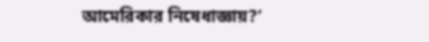আমেরিকার নিষেধাজ্ঞায়?’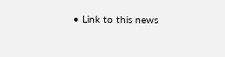• Link to this news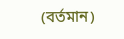(বর্তমান)